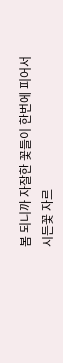봄 되니까 자잘한 꽃들이 한번에 피어서
시든꽃 자르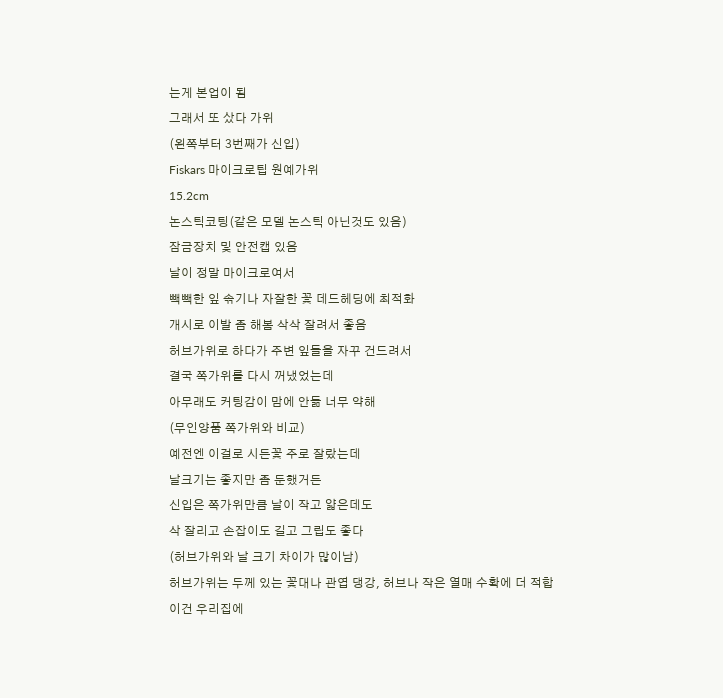는게 본업이 됨
그래서 또 샀다 가위
(왼쪽부터 3번째가 신입)
Fiskars 마이크로팁 원예가위
15.2cm
논스틱코팅(같은 모델 논스틱 아닌것도 있음)
잠금장치 및 안전캡 있음
날이 정말 마이크로여서
빽빽한 잎 솎기나 자잘한 꽃 데드헤딩에 최적화
개시로 이발 좀 해봄 삭삭 잘려서 좋음
허브가위로 하다가 주변 잎들을 자꾸 건드려서
결국 쪽가위를 다시 꺼냈었는데
아무래도 커팅감이 맘에 안듦 너무 약해
(무인양품 쪽가위와 비교)
예전엔 이걸로 시든꽃 주로 잘랐는데
날크기는 좋지만 좀 둔했거든
신입은 쪽가위만큼 날이 작고 얇은데도
삭 잘리고 손잡이도 길고 그립도 좋다
(허브가위와 날 크기 차이가 많이남)
허브가위는 두께 있는 꽃대나 관엽 댕강, 허브나 작은 열매 수확에 더 적합
이건 우리집에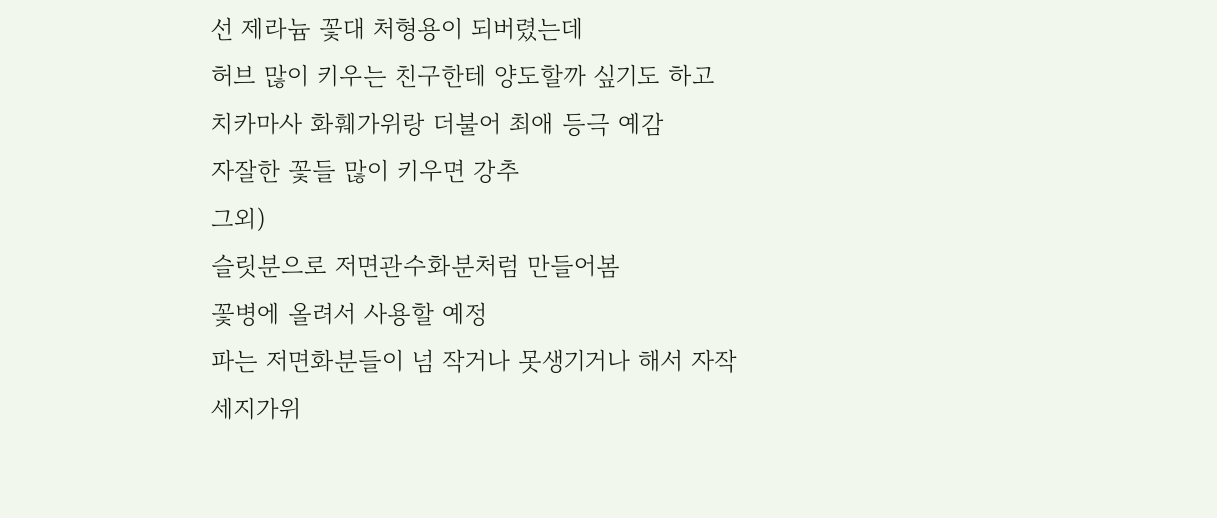선 제라늄 꽃대 처형용이 되버렸는데
허브 많이 키우는 친구한테 양도할까 싶기도 하고
치카마사 화훼가위랑 더불어 최애 등극 예감
자잘한 꽃들 많이 키우면 강추
그외)
슬릿분으로 저면관수화분처럼 만들어봄
꽃병에 올려서 사용할 예정
파는 저면화분들이 넘 작거나 못생기거나 해서 자작
세지가위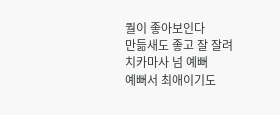퀄이 좋아보인다
만듦새도 좋고 잘 잘려
치카마사 넘 예뻐
예뻐서 최애이기도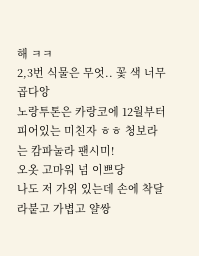해 ㅋㅋ
2,3번 식물은 무엇.. 꽃 색 너무 곱다앙
노랑투톤은 카랑코에 12월부터 피어있는 미친자 ㅎㅎ 청보라는 캄파눌라 팬시미!
오옷 고마워 넘 이쁘당
나도 저 가위 있는데 손에 착달라붙고 가볍고 얄쌍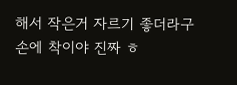해서 작은거 자르기 좋더라구
손에 착이야 진짜 ㅎ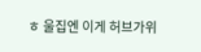ㅎ 울집엔 이게 허브가위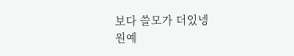보다 쓸모가 더있넹
원예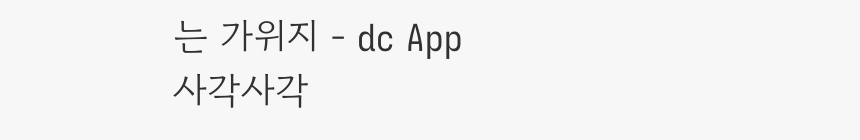는 가위지 - dc App
사각사각